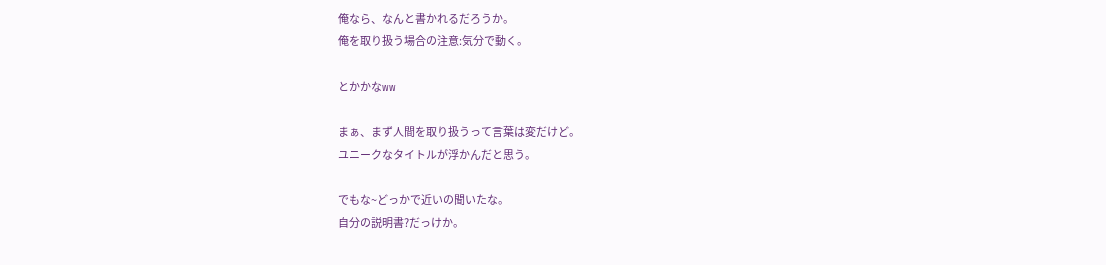俺なら、なんと書かれるだろうか。
俺を取り扱う場合の注意:気分で動く。

とかかなww

まぁ、まず人間を取り扱うって言葉は変だけど。
ユニークなタイトルが浮かんだと思う。

でもな~どっかで近いの聞いたな。
自分の説明書?だっけか。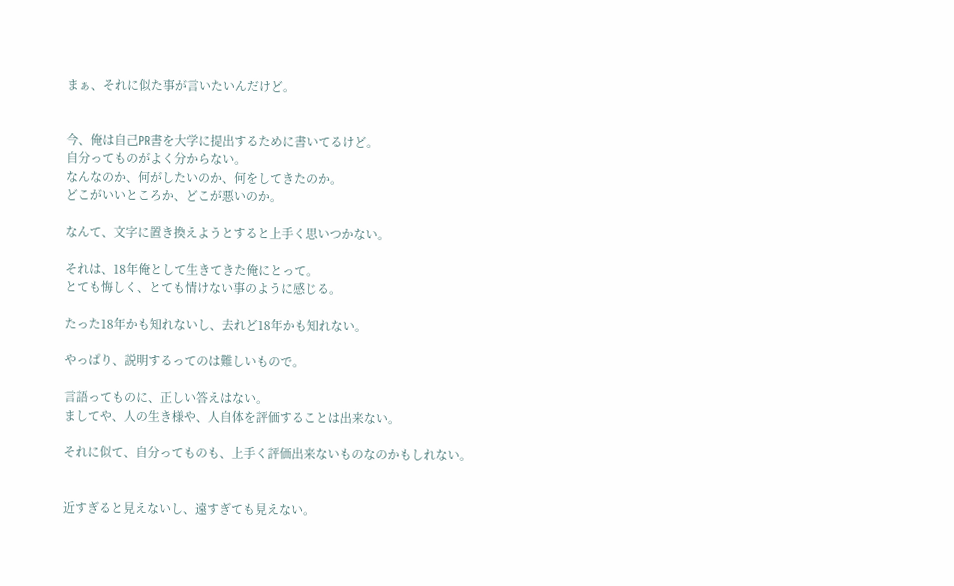まぁ、それに似た事が言いたいんだけど。


今、俺は自己PR書を大学に提出するために書いてるけど。
自分ってものがよく分からない。
なんなのか、何がしたいのか、何をしてきたのか。
どこがいいところか、どこが悪いのか。

なんて、文字に置き換えようとすると上手く思いつかない。

それは、18年俺として生きてきた俺にとって。
とても悔しく、とても情けない事のように感じる。

たった18年かも知れないし、去れど18年かも知れない。

やっぱり、説明するってのは難しいもので。

言語ってものに、正しい答えはない。
ましてや、人の生き様や、人自体を評価することは出来ない。

それに似て、自分ってものも、上手く評価出来ないものなのかもしれない。


近すぎると見えないし、遠すぎても見えない。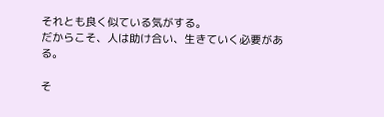それとも良く似ている気がする。
だからこそ、人は助け合い、生きていく必要がある。

そ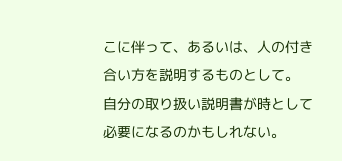こに伴って、あるいは、人の付き合い方を説明するものとして。
自分の取り扱い説明書が時として必要になるのかもしれない。